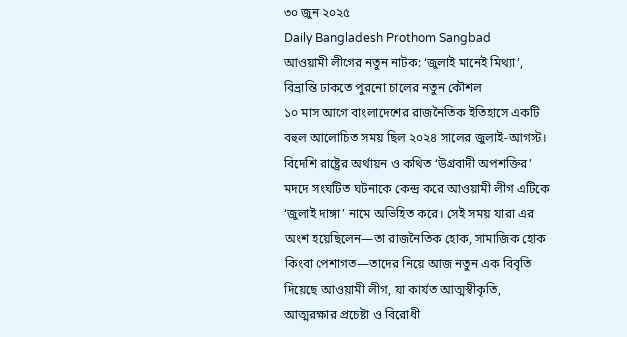৩০ জুন ২০২৫
Daily Bangladesh Prothom Sangbad
আওয়ামী লীগের নতুন নাটক: ‘জুলাই মানেই মিথ্যা’, বিভ্রান্তি ঢাকতে পুরনো চালের নতুন কৌশল
১০ মাস আগে বাংলাদেশের রাজনৈতিক ইতিহাসে একটি বহুল আলোচিত সময় ছিল ২০২৪ সালের জুলাই-আগস্ট। বিদেশি রাষ্ট্রের অর্থায়ন ও কথিত ‘উগ্রবাদী অপশক্তির’ মদদে সংঘটিত ঘটনাকে কেন্দ্র করে আওয়ামী লীগ এটিকে ‘জুলাই দাঙ্গা’ নামে অভিহিত করে। সেই সময় যারা এর অংশ হয়েছিলেন—তা রাজনৈতিক হোক, সামাজিক হোক কিংবা পেশাগত—তাদের নিয়ে আজ নতুন এক বিবৃতি দিয়েছে আওয়ামী লীগ, যা কার্যত আত্মস্বীকৃতি, আত্মরক্ষার প্রচেষ্টা ও বিরোধী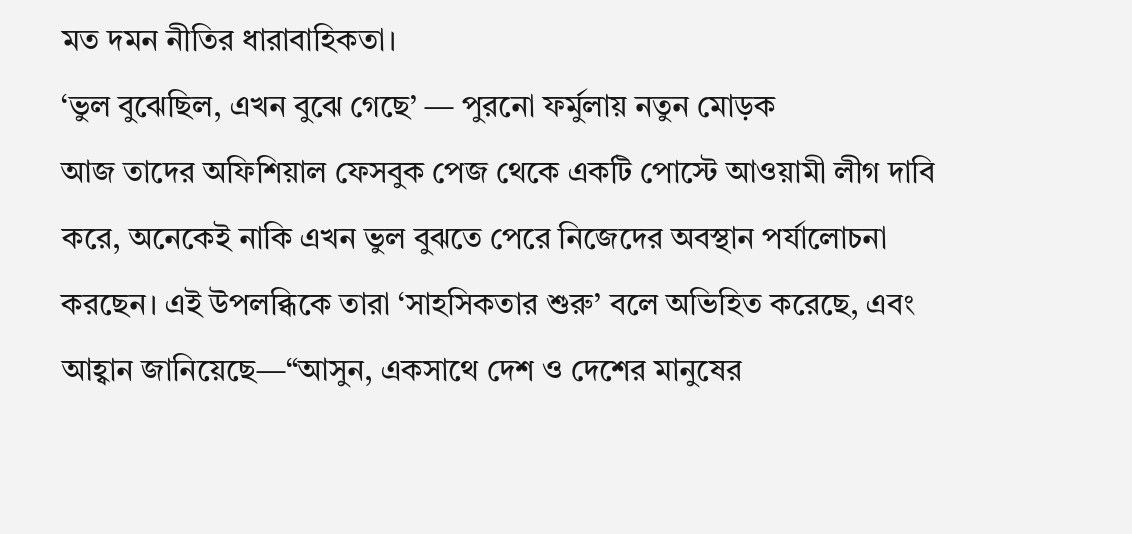মত দমন নীতির ধারাবাহিকতা।
‘ভুল বুঝেছিল, এখন বুঝে গেছে’ — পুরনো ফর্মুলায় নতুন মোড়ক
আজ তাদের অফিশিয়াল ফেসবুক পেজ থেকে একটি পোস্টে আওয়ামী লীগ দাবি করে, অনেকেই নাকি এখন ভুল বুঝতে পেরে নিজেদের অবস্থান পর্যালোচনা করছেন। এই উপলব্ধিকে তারা ‘সাহসিকতার শুরু’ বলে অভিহিত করেছে, এবং আহ্বান জানিয়েছে—“আসুন, একসাথে দেশ ও দেশের মানুষের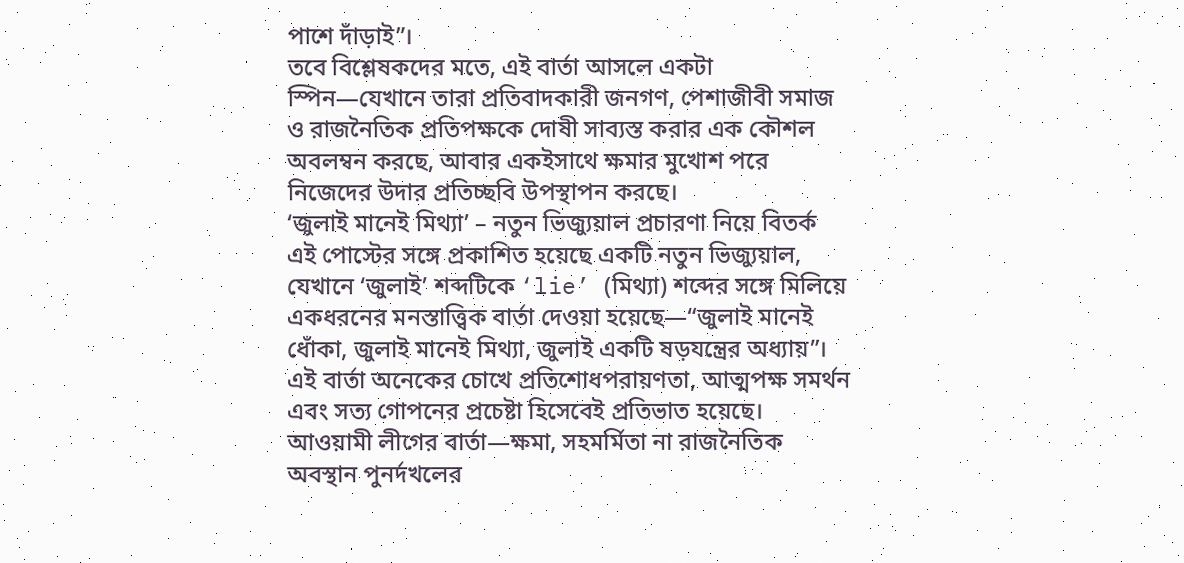পাশে দাঁড়াই”।
তবে বিশ্লেষকদের মতে, এই বার্তা আসলে একটা স্পিন—যেখানে তারা প্রতিবাদকারী জনগণ, পেশাজীবী সমাজ ও রাজনৈতিক প্রতিপক্ষকে দোষী সাব্যস্ত করার এক কৌশল অবলম্বন করছে, আবার একইসাথে ক্ষমার মুখোশ পরে নিজেদের উদার প্রতিচ্ছবি উপস্থাপন করছে।
‘জুলাই মানেই মিথ্যা’ – নতুন ভিজ্যুয়াল প্রচারণা নিয়ে বিতর্ক
এই পোস্টের সঙ্গে প্রকাশিত হয়েছে একটি নতুন ভিজ্যুয়াল, যেখানে ‘জুলাই’ শব্দটিকে ‘lie’ (মিথ্যা) শব্দের সঙ্গে মিলিয়ে একধরনের মনস্তাত্ত্বিক বার্তা দেওয়া হয়েছে—“জুলাই মানেই ধোঁকা, জুলাই মানেই মিথ্যা, জুলাই একটি ষড়যন্ত্রের অধ্যায়”।
এই বার্তা অনেকের চোখে প্রতিশোধপরায়ণতা, আত্মপক্ষ সমর্থন এবং সত্য গোপনের প্রচেষ্টা হিসেবেই প্রতিভাত হয়েছে।
আওয়ামী লীগের বার্তা—ক্ষমা, সহমর্মিতা না রাজনৈতিক অবস্থান পুনর্দখলের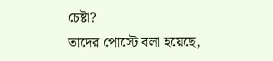চেষ্টা?
তাদের পোস্টে বলা হয়েছে,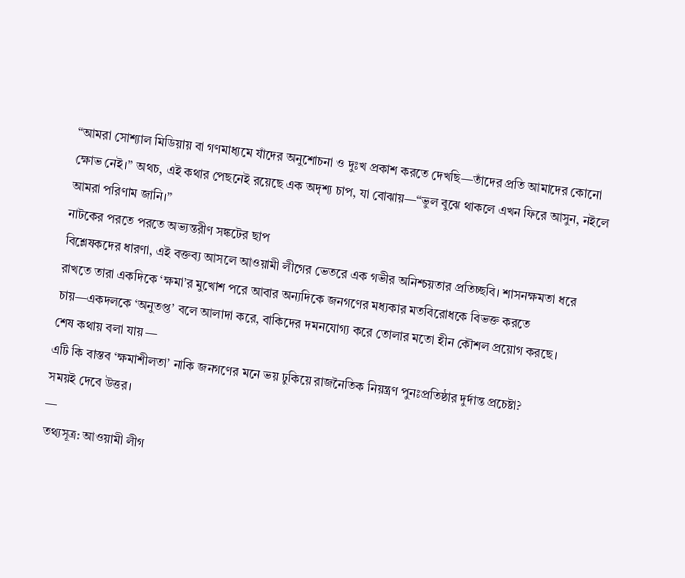“আমরা সোশ্যাল মিডিয়ায় বা গণমাধ্যমে যাঁদের অনুশোচনা ও দুঃখ প্রকাশ করতে দেখছি—তাঁদের প্রতি আমাদের কোনো ক্ষোভ নেই।” অথচ, এই কথার পেছনেই রয়েছে এক অদৃশ্য চাপ, যা বোঝায়—“ভুল বুঝে থাকলে এখন ফিরে আসুন, নইলে আমরা পরিণাম জানি।”
নাটকের পরতে পরতে অভ্যন্তরীণ সঙ্কটের ছাপ
বিশ্লেষকদের ধারণা, এই বক্তব্য আসলে আওয়ামী লীগের ভেতরে এক গভীর অনিশ্চয়তার প্রতিচ্ছবি। শাসনক্ষমতা ধরে রাখতে তারা একদিকে ‘ক্ষমা’র মুখোশ পরে আবার অন্যদিকে জনগণের মধ্যকার মতবিরোধকে বিভক্ত করতে চায়—একদলকে ‘অনুতপ্ত’ বলে আলাদা করে, বাকিদের দমনযোগ্য করে তোলার মতো হীন কৌশল প্রয়োগ করছে।
শেষ কথায় বলা যায় —
এটি কি বাস্তব ‘ক্ষমাশীলতা’ নাকি জনগণের মনে ভয় ঢুকিয়ে রাজনৈতিক নিয়ন্ত্রণ পুনঃপ্রতিষ্ঠার দুর্দান্ত প্রচেষ্টা?
সময়ই দেবে উত্তর।
—
তথ্যসূত্র: আওয়ামী লীগ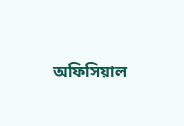অফিসিয়াল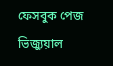ফেসবুক পেজ
ভিজ্যুয়াল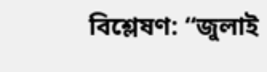বিশ্লেষণ: “জুলাই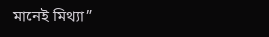মানেই মিথ্যা”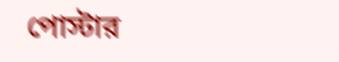পোস্টার